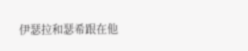伊瑟拉和瑟希跟在他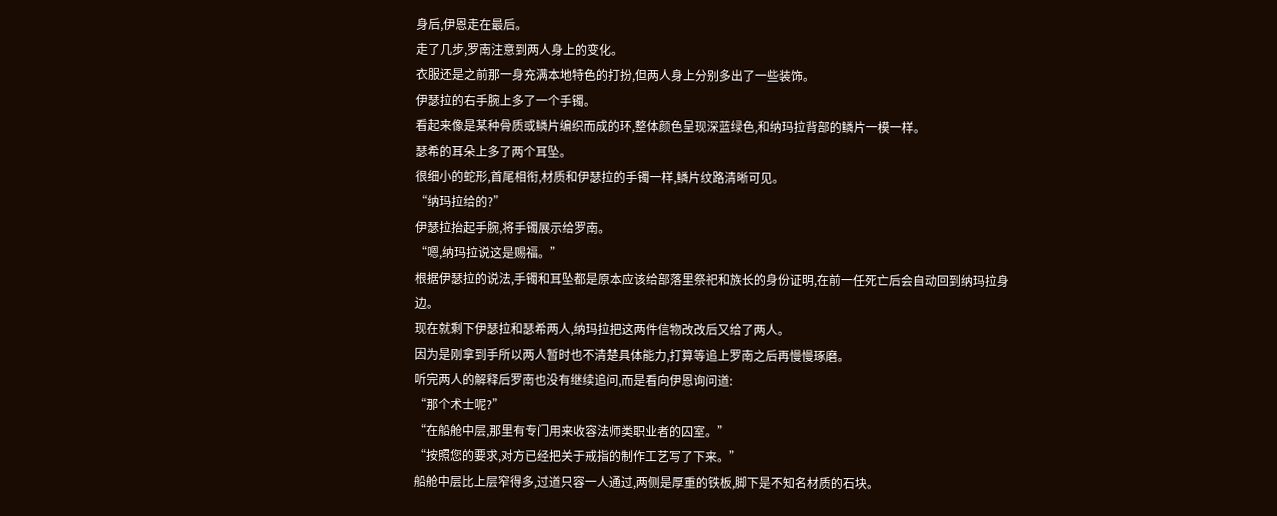身后,伊恩走在最后。
走了几步,罗南注意到两人身上的变化。
衣服还是之前那一身充满本地特色的打扮,但两人身上分别多出了一些装饰。
伊瑟拉的右手腕上多了一个手镯。
看起来像是某种骨质或鳞片编织而成的环,整体颜色呈现深蓝绿色,和纳玛拉背部的鳞片一模一样。
瑟希的耳朵上多了两个耳坠。
很细小的蛇形,首尾相衔,材质和伊瑟拉的手镯一样,鳞片纹路清晰可见。
“纳玛拉给的?”
伊瑟拉抬起手腕,将手镯展示给罗南。
“嗯,纳玛拉说这是赐福。”
根据伊瑟拉的说法,手镯和耳坠都是原本应该给部落里祭祀和族长的身份证明,在前一任死亡后会自动回到纳玛拉身边。
现在就剩下伊瑟拉和瑟希两人,纳玛拉把这两件信物改改后又给了两人。
因为是刚拿到手所以两人暂时也不清楚具体能力,打算等追上罗南之后再慢慢琢磨。
听完两人的解释后罗南也没有继续追问,而是看向伊恩询问道:
“那个术士呢?”
“在船舱中层,那里有专门用来收容法师类职业者的囚室。”
“按照您的要求,对方已经把关于戒指的制作工艺写了下来。”
船舱中层比上层窄得多,过道只容一人通过,两侧是厚重的铁板,脚下是不知名材质的石块。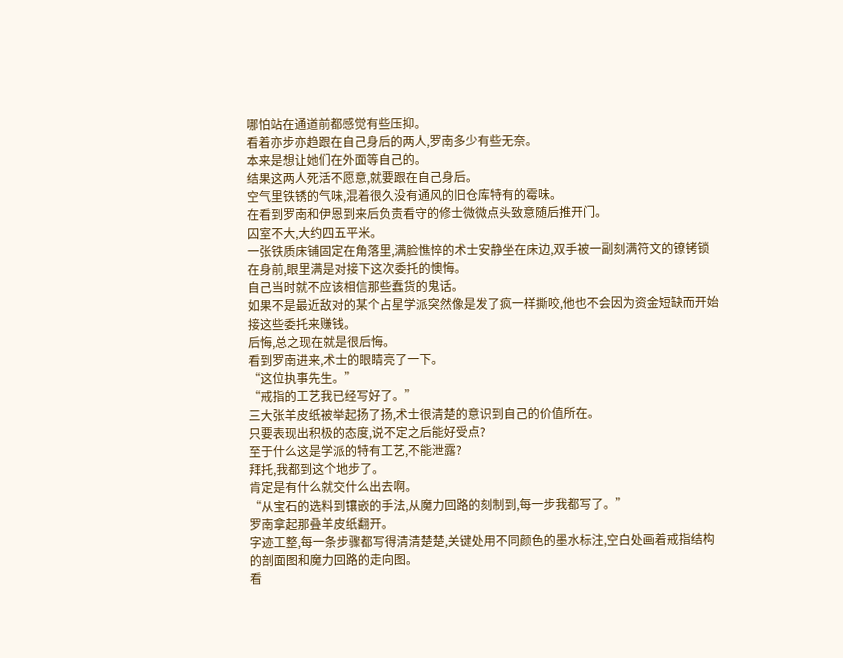哪怕站在通道前都感觉有些压抑。
看着亦步亦趋跟在自己身后的两人,罗南多少有些无奈。
本来是想让她们在外面等自己的。
结果这两人死活不愿意,就要跟在自己身后。
空气里铁锈的气味,混着很久没有通风的旧仓库特有的霉味。
在看到罗南和伊恩到来后负责看守的修士微微点头致意随后推开门。
囚室不大,大约四五平米。
一张铁质床铺固定在角落里,满脸憔悴的术士安静坐在床边,双手被一副刻满符文的镣铐锁在身前,眼里满是对接下这次委托的懊悔。
自己当时就不应该相信那些蠢货的鬼话。
如果不是最近敌对的某个占星学派突然像是发了疯一样撕咬,他也不会因为资金短缺而开始接这些委托来赚钱。
后悔,总之现在就是很后悔。
看到罗南进来,术士的眼睛亮了一下。
“这位执事先生。”
“戒指的工艺我已经写好了。”
三大张羊皮纸被举起扬了扬,术士很清楚的意识到自己的价值所在。
只要表现出积极的态度,说不定之后能好受点?
至于什么这是学派的特有工艺,不能泄露?
拜托,我都到这个地步了。
肯定是有什么就交什么出去啊。
“从宝石的选料到镶嵌的手法,从魔力回路的刻制到,每一步我都写了。”
罗南拿起那叠羊皮纸翻开。
字迹工整,每一条步骤都写得清清楚楚,关键处用不同颜色的墨水标注,空白处画着戒指结构的剖面图和魔力回路的走向图。
看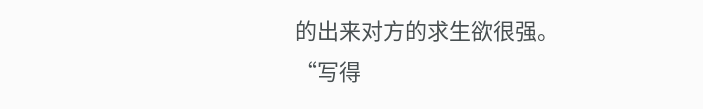的出来对方的求生欲很强。
“写得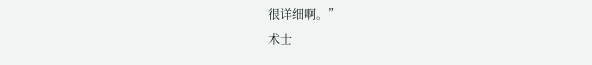很详细啊。”
术士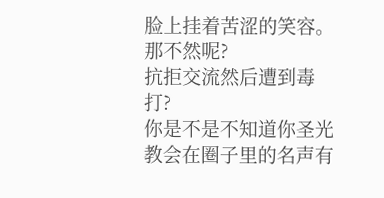脸上挂着苦涩的笑容。
那不然呢?
抗拒交流然后遭到毒打?
你是不是不知道你圣光教会在圈子里的名声有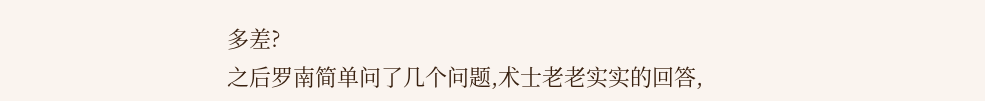多差?
之后罗南简单问了几个问题,术士老老实实的回答,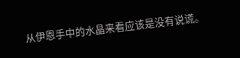从伊恩手中的水晶来看应该是没有说谎。